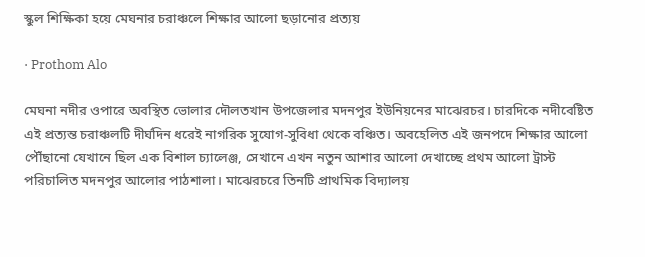স্কুল শিক্ষিকা হয়ে মেঘনার চরাঞ্চলে শিক্ষার আলো ছড়ানোর প্রত্যয়

· Prothom Alo

মেঘনা নদীর ওপারে অবস্থিত ভোলার দৌলতখান উপজেলার মদনপুর ইউনিয়নের মাঝেরচর। চারদিকে নদীবেষ্টিত এই প্রত্যন্ত চরাঞ্চলটি দীর্ঘদিন ধরেই নাগরিক সুযোগ-সুবিধা থেকে বঞ্চিত। অবহেলিত এই জনপদে শিক্ষার আলো পৌঁছানো যেখানে ছিল এক বিশাল চ্যালেঞ্জ, সেখানে এখন নতুন আশার আলো দেখাচ্ছে প্রথম আলো ট্রাস্ট পরিচালিত মদনপুর আলোর পাঠশালা। মাঝেরচরে তিনটি প্রাথমিক বিদ্যালয়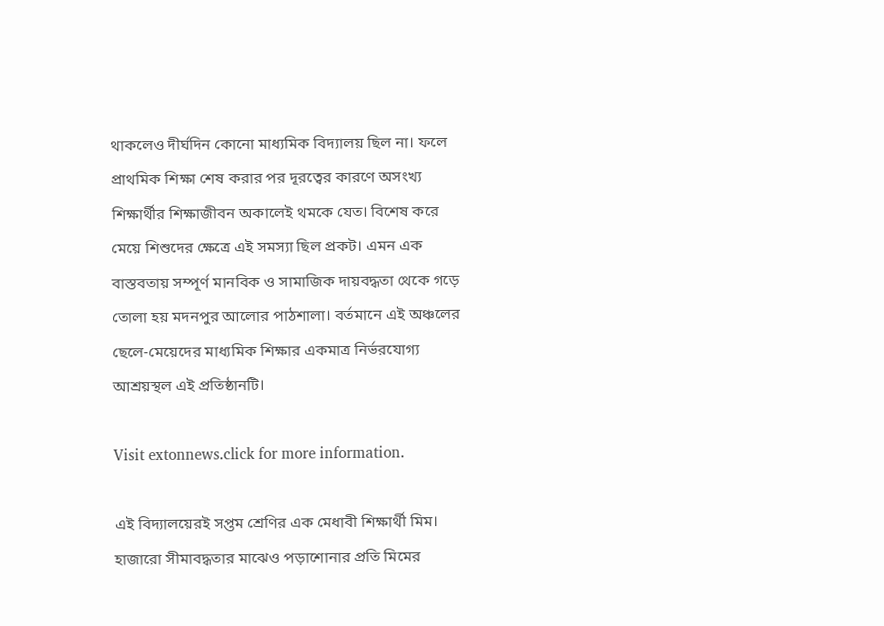থাকলেও দীর্ঘদিন কোনো মাধ্যমিক বিদ্যালয় ছিল না। ফলে প্রাথমিক শিক্ষা শেষ করার পর দূরত্বের কারণে অসংখ্য শিক্ষার্থীর শিক্ষাজীবন অকালেই থমকে যেত। বিশেষ করে মেয়ে শিশুদের ক্ষেত্রে এই সমস্যা ছিল প্রকট। এমন এক বাস্তবতায় সম্পূর্ণ মানবিক ও সামাজিক দায়বদ্ধতা থেকে গড়ে তোলা হয় মদনপুর আলোর পাঠশালা। বর্তমানে এই অঞ্চলের ছেলে-মেয়েদের মাধ্যমিক শিক্ষার একমাত্র নির্ভরযোগ্য আশ্রয়স্থল এই প্রতিষ্ঠানটি।

Visit extonnews.click for more information.

এই বিদ্যালয়েরই সপ্তম শ্রেণির এক মেধাবী শিক্ষার্থী মিম। হাজারো সীমাবদ্ধতার মাঝেও পড়াশোনার প্রতি মিমের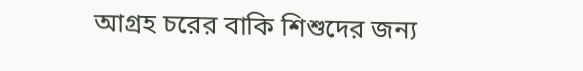আগ্রহ চরের বাকি শিশুদের জন্য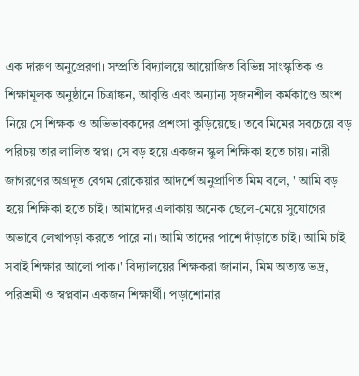এক দারুণ অনুপ্রেরণা। সম্প্রতি বিদ্যালয়ে আয়োজিত বিভিন্ন সাংস্কৃতিক ও শিক্ষামূলক অনুষ্ঠানে চিত্রাঙ্কন, আবৃত্তি এবং অন্যান্য সৃজনশীল কর্মকাণ্ডে অংশ নিয়ে সে শিক্ষক ও অভিভাবকদের প্রশংসা কুড়িয়েছে। তবে মিমের সবচেয়ে বড় পরিচয় তার লালিত স্বপ্ন। সে বড় হয়ে একজন স্কুল শিক্ষিকা হতে চায়। নারী জাগরণের অগ্রদূত বেগম রোকেয়ার আদর্শে অনুপ্রাণিত মিম বলে, ' আমি বড় হয়ে শিক্ষিকা হতে চাই। আমাদের এলাকায় অনেক ছেলে-মেয়ে সুযোগের অভাবে লেখাপড়া করতে পারে না। আমি তাদের পাশে দাঁড়াতে চাই। আমি চাই সবাই শিক্ষার আলো পাক।' বিদ্যালয়ের শিক্ষকরা জানান, মিম অত্যন্ত ভদ্র, পরিশ্রমী ও স্বপ্নবান একজন শিক্ষার্থী। পড়াশোনার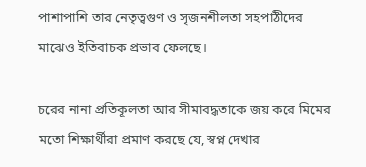পাশাপাশি তার নেতৃত্বগুণ ও সৃজনশীলতা সহপাঠীদের মাঝেও ইতিবাচক প্রভাব ফেলছে।

চরের নানা প্রতিকূলতা আর সীমাবদ্ধতাকে জয় করে মিমের মতো শিক্ষার্থীরা প্রমাণ করছে যে, স্বপ্ন দেখার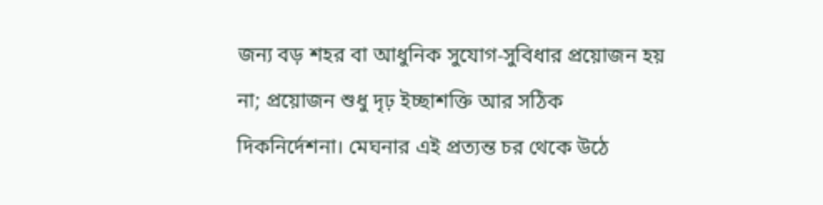জন্য বড় শহর বা আধুনিক সুযোগ-সুবিধার প্রয়োজন হয় না; প্রয়োজন শুধু দৃঢ় ইচ্ছাশক্তি আর সঠিক দিকনির্দেশনা। মেঘনার এই প্রত্যন্ত চর থেকে উঠে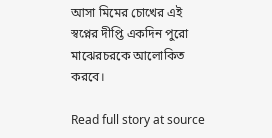আসা মিমের চোখের এই স্বপ্নের দীপ্তি একদিন পুরো মাঝেরচরকে আলোকিত করবে।

Read full story at source